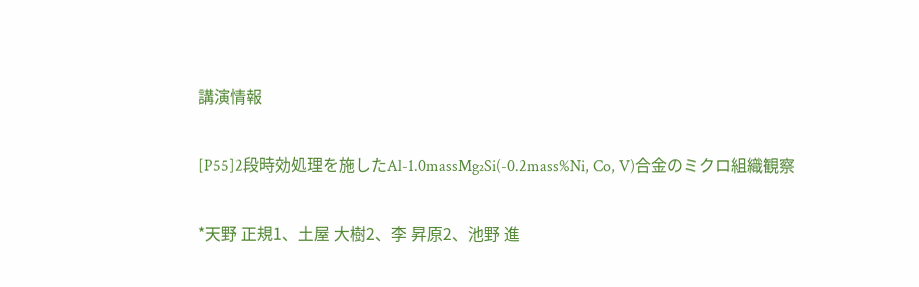講演情報

[P55]2段時効処理を施したAl-1.0massMg₂Si(-0.2mass%Ni, Co, V)合金のミクロ組織観察

*天野 正規1、土屋 大樹2、李 昇原2、池野 進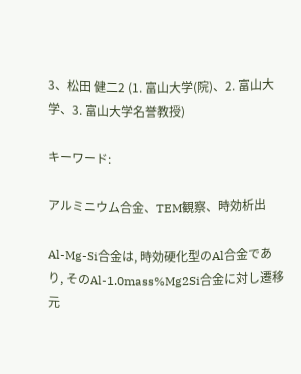3、松田 健二2 (1. 富山大学(院)、2. 富山大学、3. 富山大学名誉教授)

キーワード:

アルミニウム合金、TEM観察、時効析出

Al-Mg-Si合金は, 時効硬化型のAl合金であり, そのAl-1.0mass%Mg2Si合金に対し遷移元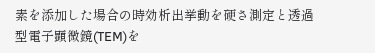素を添加した場合の時効析出挙動を硬さ測定と透過型電子顕微鏡(TEM)を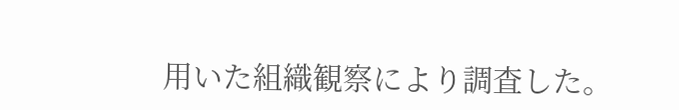用いた組織観察により調査した。